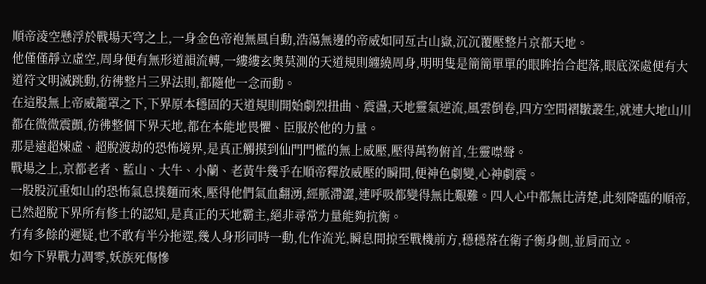順帝淩空懸浮於戰場天穹之上,一身金色帝袍無風自動,浩蕩無邊的帝威如同亙古山嶽,沉沉覆壓整片京都天地。
他僅僅靜立虛空,周身便有無形道韻流轉,一縷縷玄奧莫測的天道規則纏繞周身,明明隻是簡簡單單的眼眸抬合起落,眼底深處便有大道符文明滅跳動,彷彿整片三界法則,都隨他一念而動。
在這股無上帝威籠罩之下,下界原本穩固的天道規則開始劇烈扭曲、震盪,天地靈氣逆流,風雲倒卷,四方空間褶皺叢生,就連大地山川都在微微震顫,彷彿整個下界天地,都在本能地畏懼、臣服於他的力量。
那是遠超煉虛、超脫渡劫的恐怖境界,是真正觸摸到仙門門檻的無上威壓,壓得萬物俯首,生靈噤聲。
戰場之上,京都老者、藍山、大牛、小蘭、老黃牛幾乎在順帝釋放威壓的瞬間,便神色劇變,心神劇震。
一股股沉重如山的恐怖氣息撲麵而來,壓得他們氣血翻湧,經脈滯澀,連呼吸都變得無比艱難。四人心中都無比清楚,此刻降臨的順帝,已然超脫下界所有修士的認知,是真正的天地霸主,絕非尋常力量能夠抗衡。
冇有多餘的遲疑,也不敢有半分拖遝,幾人身形同時一動,化作流光,瞬息間掠至戰機前方,穩穩落在衛子衡身側,並肩而立。
如今下界戰力凋零,妖族死傷慘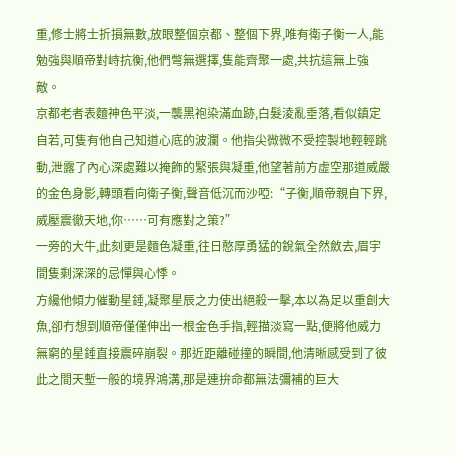重,修士將士折損無數,放眼整個京都、整個下界,唯有衛子衡一人,能勉強與順帝對峙抗衡,他們彆無選擇,隻能齊聚一處,共抗這無上強敵。
京都老者表麵神色平淡,一襲黑袍染滿血跡,白髮淩亂垂落,看似鎮定自若,可隻有他自己知道心底的波瀾。他指尖微微不受控製地輕輕跳動,泄露了內心深處難以掩飾的緊張與凝重,他望著前方虛空那道威嚴的金色身影,轉頭看向衛子衡,聲音低沉而沙啞:“子衡,順帝親自下界,威壓震徹天地,你……可有應對之策?”
一旁的大牛,此刻更是麵色凝重,往日憨厚勇猛的銳氣全然斂去,眉宇間隻剩深深的忌憚與心悸。
方纔他傾力催動星錘,凝聚星辰之力使出絕殺一擊,本以為足以重創大魚,卻冇想到順帝僅僅伸出一根金色手指,輕描淡寫一點,便將他威力無窮的星錘直接震碎崩裂。那近距離碰撞的瞬間,他清晰感受到了彼此之間天塹一般的境界鴻溝,那是連拚命都無法彌補的巨大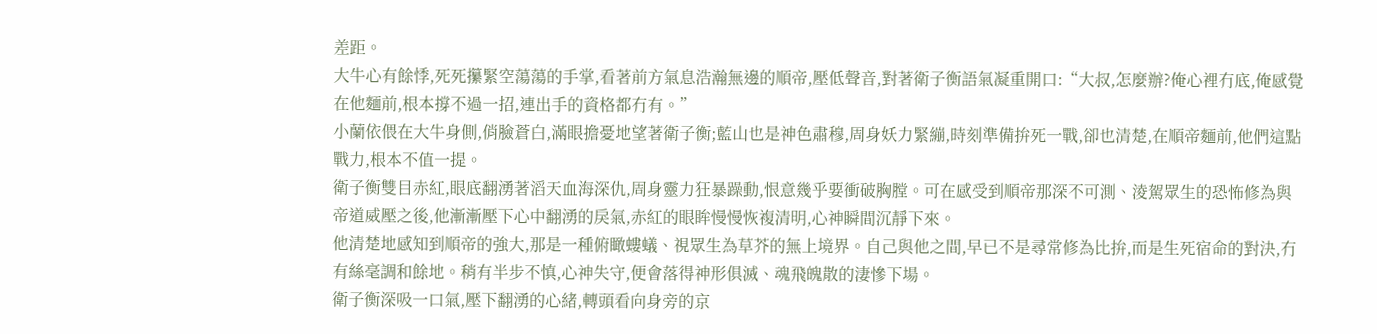差距。
大牛心有餘悸,死死攥緊空蕩蕩的手掌,看著前方氣息浩瀚無邊的順帝,壓低聲音,對著衛子衡語氣凝重開口:“大叔,怎麼辦?俺心裡冇底,俺感覺在他麵前,根本撐不過一招,連出手的資格都冇有。”
小蘭依偎在大牛身側,俏臉蒼白,滿眼擔憂地望著衛子衡;藍山也是神色肅穆,周身妖力緊繃,時刻準備拚死一戰,卻也清楚,在順帝麵前,他們這點戰力,根本不值一提。
衛子衡雙目赤紅,眼底翻湧著滔天血海深仇,周身靈力狂暴躁動,恨意幾乎要衝破胸膛。可在感受到順帝那深不可測、淩駕眾生的恐怖修為與帝道威壓之後,他漸漸壓下心中翻湧的戾氣,赤紅的眼眸慢慢恢複清明,心神瞬間沉靜下來。
他清楚地感知到順帝的強大,那是一種俯瞰螻蟻、視眾生為草芥的無上境界。自己與他之間,早已不是尋常修為比拚,而是生死宿命的對決,冇有絲毫調和餘地。稍有半步不慎,心神失守,便會落得神形俱滅、魂飛魄散的淒慘下場。
衛子衡深吸一口氣,壓下翻湧的心緒,轉頭看向身旁的京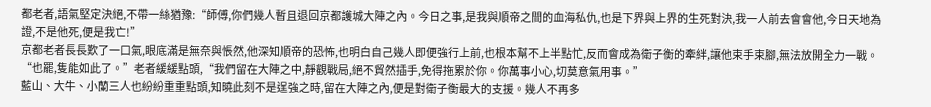都老者,語氣堅定決絕,不帶一絲猶豫:“師傅,你們幾人暫且退回京都護城大陣之內。今日之事,是我與順帝之間的血海私仇,也是下界與上界的生死對決,我一人前去會會他,今日天地為證,不是他死,便是我亡!”
京都老者長長歎了一口氣,眼底滿是無奈與悵然,他深知順帝的恐怖,也明白自己幾人即便強行上前,也根本幫不上半點忙,反而會成為衛子衡的牽絆,讓他束手束腳,無法放開全力一戰。
“也罷,隻能如此了。”老者緩緩點頭,“我們留在大陣之中,靜觀戰局,絕不貿然插手,免得拖累於你。你萬事小心,切莫意氣用事。”
藍山、大牛、小蘭三人也紛紛重重點頭,知曉此刻不是逞強之時,留在大陣之內,便是對衛子衡最大的支援。幾人不再多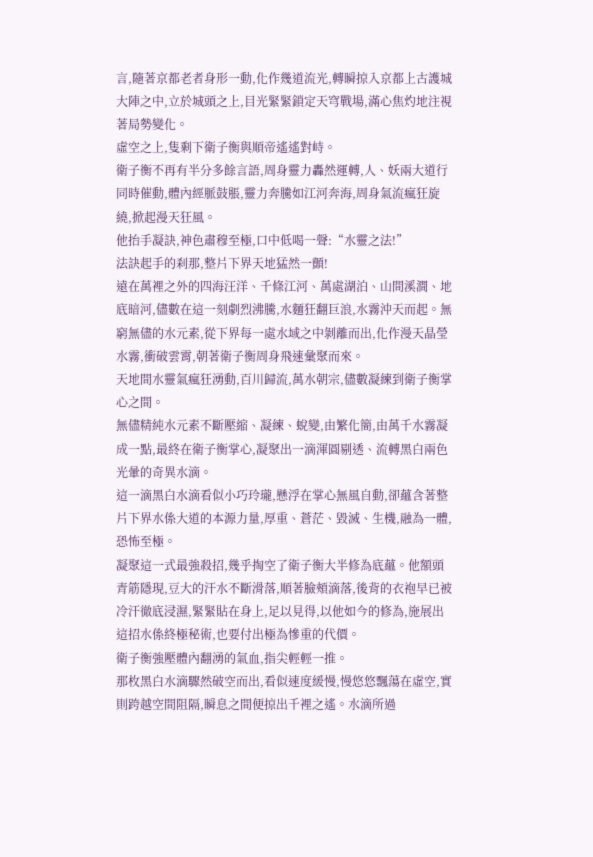言,隨著京都老者身形一動,化作幾道流光,轉瞬掠入京都上古護城大陣之中,立於城頭之上,目光緊緊鎖定天穹戰場,滿心焦灼地注視著局勢變化。
虛空之上,隻剩下衛子衡與順帝遙遙對峙。
衛子衡不再有半分多餘言語,周身靈力轟然運轉,人、妖兩大道行同時催動,體內經脈鼓脹,靈力奔騰如江河奔海,周身氣流瘋狂旋繞,掀起漫天狂風。
他抬手凝訣,神色肅穆至極,口中低喝一聲:“水靈之法!”
法訣起手的刹那,整片下界天地猛然一顫!
遠在萬裡之外的四海汪洋、千條江河、萬處湖泊、山間溪澗、地底暗河,儘數在這一刻劇烈沸騰,水麵狂翻巨浪,水霧沖天而起。無窮無儘的水元素,從下界每一處水域之中剝離而出,化作漫天晶瑩水霧,衝破雲霄,朝著衛子衡周身飛速彙聚而來。
天地間水靈氣瘋狂湧動,百川歸流,萬水朝宗,儘數凝練到衛子衡掌心之間。
無儘精純水元素不斷壓縮、凝練、蛻變,由繁化簡,由萬千水霧凝成一點,最終在衛子衡掌心,凝聚出一滴渾圓剔透、流轉黑白兩色光暈的奇異水滴。
這一滴黑白水滴看似小巧玲瓏,懸浮在掌心無風自動,卻蘊含著整片下界水係大道的本源力量,厚重、蒼茫、毀滅、生機,融為一體,恐怖至極。
凝聚這一式最強殺招,幾乎掏空了衛子衡大半修為底蘊。他額頭青筋隱現,豆大的汗水不斷滑落,順著臉頰滴落,後背的衣袍早已被冷汗徹底浸濕,緊緊貼在身上,足以見得,以他如今的修為,施展出這招水係終極秘術,也要付出極為慘重的代價。
衛子衡強壓體內翻湧的氣血,指尖輕輕一推。
那枚黑白水滴驟然破空而出,看似速度緩慢,慢悠悠飄蕩在虛空,實則跨越空間阻隔,瞬息之間便掠出千裡之遙。水滴所過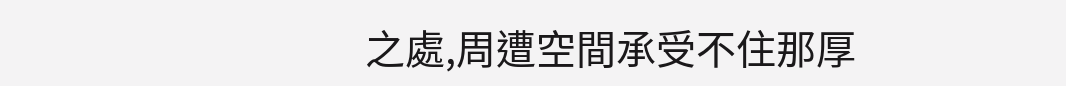之處,周遭空間承受不住那厚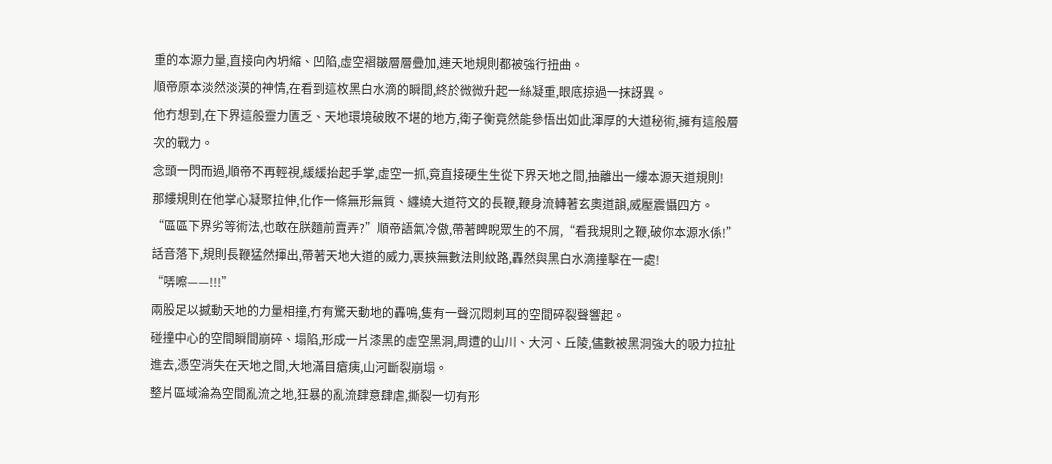重的本源力量,直接向內坍縮、凹陷,虛空褶皺層層疊加,連天地規則都被強行扭曲。
順帝原本淡然淡漠的神情,在看到這枚黑白水滴的瞬間,終於微微升起一絲凝重,眼底掠過一抹訝異。
他冇想到,在下界這般靈力匱乏、天地環境破敗不堪的地方,衛子衡竟然能參悟出如此渾厚的大道秘術,擁有這般層次的戰力。
念頭一閃而過,順帝不再輕視,緩緩抬起手掌,虛空一抓,竟直接硬生生從下界天地之間,抽離出一縷本源天道規則!
那縷規則在他掌心凝聚拉伸,化作一條無形無質、纏繞大道符文的長鞭,鞭身流轉著玄奧道韻,威壓震懾四方。
“區區下界劣等術法,也敢在朕麵前賣弄?”順帝語氣冷傲,帶著睥睨眾生的不屑,“看我規則之鞭,破你本源水係!”
話音落下,規則長鞭猛然揮出,帶著天地大道的威力,裹挾無數法則紋路,轟然與黑白水滴撞擊在一處!
“哢嚓——!!!”
兩股足以撼動天地的力量相撞,冇有驚天動地的轟鳴,隻有一聲沉悶刺耳的空間碎裂聲響起。
碰撞中心的空間瞬間崩碎、塌陷,形成一片漆黑的虛空黑洞,周遭的山川、大河、丘陵,儘數被黑洞強大的吸力拉扯進去,憑空消失在天地之間,大地滿目瘡痍,山河斷裂崩塌。
整片區域淪為空間亂流之地,狂暴的亂流肆意肆虐,撕裂一切有形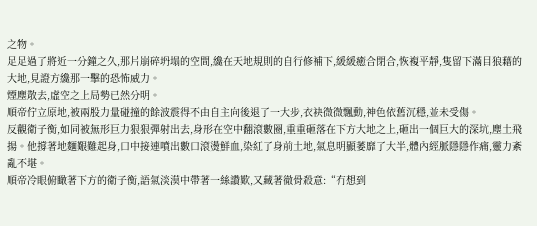之物。
足足過了將近一分鐘之久,那片崩碎坍塌的空間,纔在天地規則的自行修補下,緩緩癒合閉合,恢複平靜,隻留下滿目狼藉的大地,見證方纔那一擊的恐怖威力。
煙塵散去,虛空之上局勢已然分明。
順帝佇立原地,被兩股力量碰撞的餘波震得不由自主向後退了一大步,衣袂微微飄動,神色依舊沉穩,並未受傷。
反觀衛子衡,如同被無形巨力狠狠彈射出去,身形在空中翻滾數圈,重重砸落在下方大地之上,砸出一個巨大的深坑,塵土飛揚。他撐著地麵艱難起身,口中接連噴出數口滾燙鮮血,染紅了身前土地,氣息明顯萎靡了大半,體內經脈隱隱作痛,靈力紊亂不堪。
順帝冷眼俯瞰著下方的衛子衡,語氣淡漠中帶著一絲讚歎,又藏著徹骨殺意:“冇想到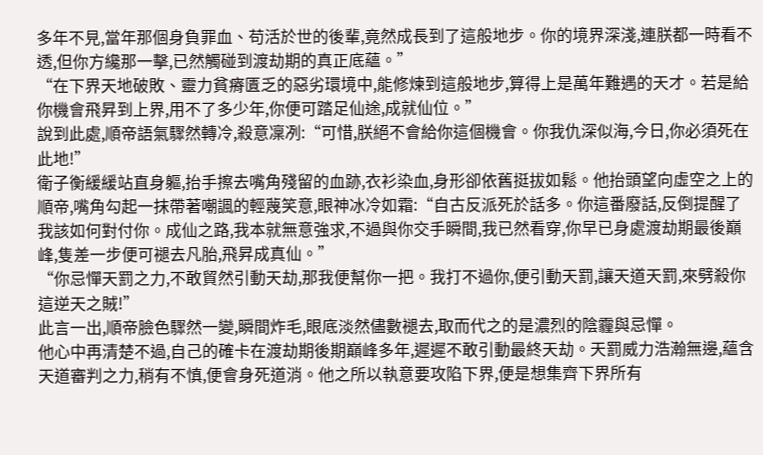多年不見,當年那個身負罪血、苟活於世的後輩,竟然成長到了這般地步。你的境界深淺,連朕都一時看不透,但你方纔那一擊,已然觸碰到渡劫期的真正底蘊。”
“在下界天地破敗、靈力貧瘠匱乏的惡劣環境中,能修煉到這般地步,算得上是萬年難遇的天才。若是給你機會飛昇到上界,用不了多少年,你便可踏足仙途,成就仙位。”
說到此處,順帝語氣驟然轉冷,殺意凜冽:“可惜,朕絕不會給你這個機會。你我仇深似海,今日,你必須死在此地!”
衛子衡緩緩站直身軀,抬手擦去嘴角殘留的血跡,衣衫染血,身形卻依舊挺拔如鬆。他抬頭望向虛空之上的順帝,嘴角勾起一抹帶著嘲諷的輕蔑笑意,眼神冰冷如霜:“自古反派死於話多。你這番廢話,反倒提醒了我該如何對付你。成仙之路,我本就無意強求,不過與你交手瞬間,我已然看穿,你早已身處渡劫期最後巔峰,隻差一步便可褪去凡胎,飛昇成真仙。”
“你忌憚天罰之力,不敢貿然引動天劫,那我便幫你一把。我打不過你,便引動天罰,讓天道天罰,來劈殺你這逆天之賊!”
此言一出,順帝臉色驟然一變,瞬間炸毛,眼底淡然儘數褪去,取而代之的是濃烈的陰霾與忌憚。
他心中再清楚不過,自己的確卡在渡劫期後期巔峰多年,遲遲不敢引動最終天劫。天罰威力浩瀚無邊,蘊含天道審判之力,稍有不慎,便會身死道消。他之所以執意要攻陷下界,便是想集齊下界所有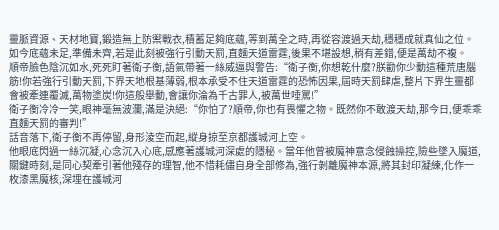靈脈資源、天材地寶,鍛造無上防禦戰衣,積蓄足夠底蘊,等到萬全之時,再從容渡過天劫,穩穩成就真仙之位。
如今底蘊未足,準備未齊,若是此刻被強行引動天罰,直麵天道雷霆,後果不堪設想,稍有差錯,便是萬劫不複。
順帝臉色陰沉如水,死死盯著衛子衡,語氣帶著一絲威逼與警告:“衛子衡,你想乾什麼?朕勸你少動這種荒唐腦筋!你若強行引動天罰,下界天地根基薄弱,根本承受不住天道雷霆的恐怖因果,屆時天罰肆虐,整片下界生靈都會被牽連覆滅,萬物塗炭!你這般舉動,會讓你淪為千古罪人,被萬世唾罵!”
衛子衡冷冷一笑,眼神毫無波瀾,滿是決絕:“你怕了?順帝,你也有畏懼之物。既然你不敢渡天劫,那今日,便乖乖直麵天罰的審判!”
話音落下,衛子衡不再停留,身形淩空而起,縱身掠至京都護城河上空。
他眼底閃過一絲沉凝,心念沉入心底,感應著護城河深處的隱秘。當年他曾被魔神意念侵蝕操控,險些墜入魔道,關鍵時刻,是同心契牽引著他殘存的理智,他不惜耗儘自身全部修為,強行剝離魔神本源,將其封印凝練,化作一枚漆黑魔核,深埋在護城河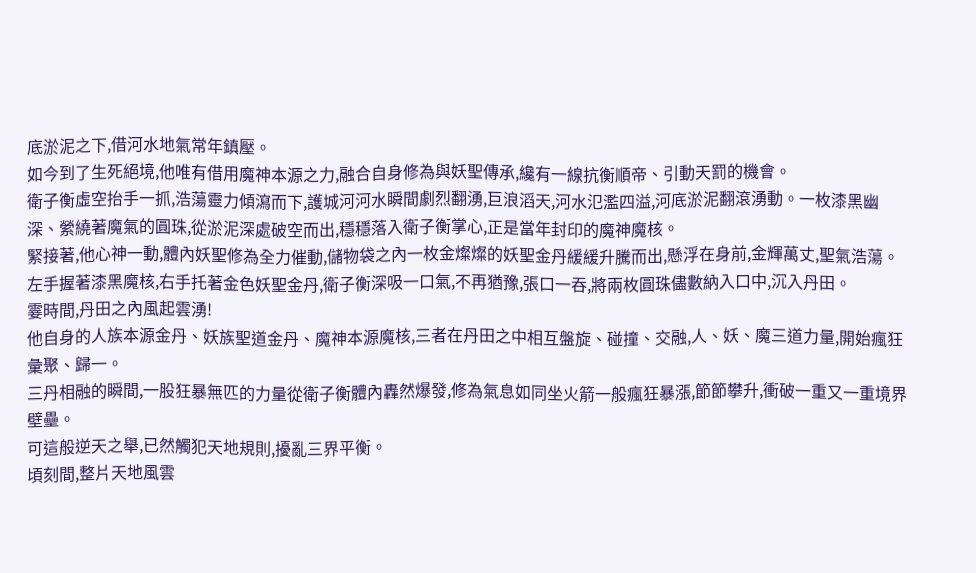底淤泥之下,借河水地氣常年鎮壓。
如今到了生死絕境,他唯有借用魔神本源之力,融合自身修為與妖聖傳承,纔有一線抗衡順帝、引動天罰的機會。
衛子衡虛空抬手一抓,浩蕩靈力傾瀉而下,護城河河水瞬間劇烈翻湧,巨浪滔天,河水氾濫四溢,河底淤泥翻滾湧動。一枚漆黑幽深、縈繞著魔氣的圓珠,從淤泥深處破空而出,穩穩落入衛子衡掌心,正是當年封印的魔神魔核。
緊接著,他心神一動,體內妖聖修為全力催動,儲物袋之內一枚金燦燦的妖聖金丹緩緩升騰而出,懸浮在身前,金輝萬丈,聖氣浩蕩。
左手握著漆黑魔核,右手托著金色妖聖金丹,衛子衡深吸一口氣,不再猶豫,張口一吞,將兩枚圓珠儘數納入口中,沉入丹田。
霎時間,丹田之內風起雲湧!
他自身的人族本源金丹、妖族聖道金丹、魔神本源魔核,三者在丹田之中相互盤旋、碰撞、交融,人、妖、魔三道力量,開始瘋狂彙聚、歸一。
三丹相融的瞬間,一股狂暴無匹的力量從衛子衡體內轟然爆發,修為氣息如同坐火箭一般瘋狂暴漲,節節攀升,衝破一重又一重境界壁壘。
可這般逆天之舉,已然觸犯天地規則,擾亂三界平衡。
頃刻間,整片天地風雲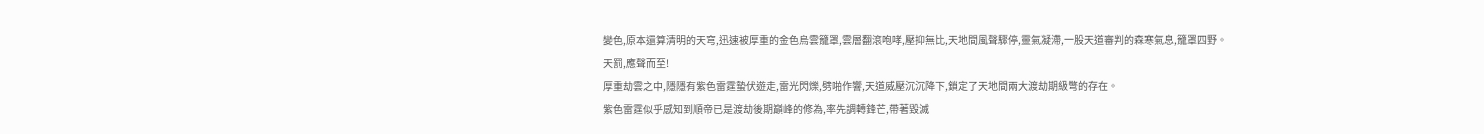變色,原本還算清明的天穹,迅速被厚重的金色烏雲籠罩,雲層翻滾咆哮,壓抑無比,天地間風聲驟停,靈氣凝滯,一股天道審判的森寒氣息,籠罩四野。
天罰,應聲而至!
厚重劫雲之中,隱隱有紫色雷霆蟄伏遊走,雷光閃爍,劈啪作響,天道威壓沉沉降下,鎖定了天地間兩大渡劫期級彆的存在。
紫色雷霆似乎感知到順帝已是渡劫後期巔峰的修為,率先調轉鋒芒,帶著毀滅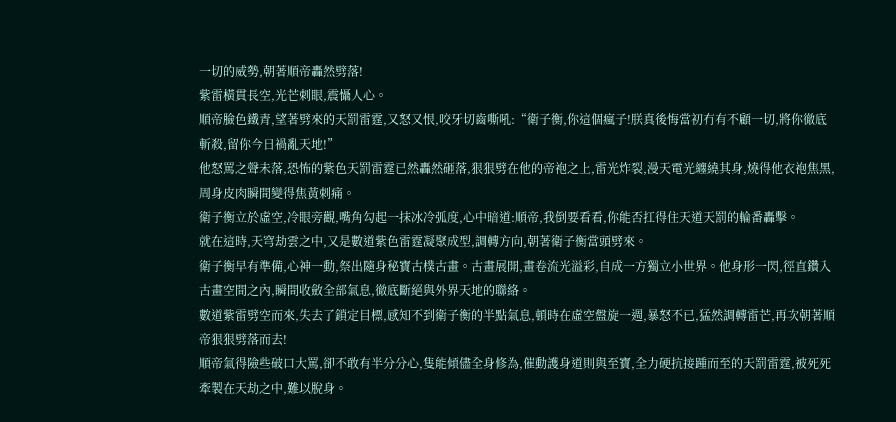一切的威勢,朝著順帝轟然劈落!
紫雷橫貫長空,光芒刺眼,震懾人心。
順帝臉色鐵青,望著劈來的天罰雷霆,又怒又恨,咬牙切齒嘶吼:“衛子衡,你這個瘋子!朕真後悔當初冇有不顧一切,將你徹底斬殺,留你今日禍亂天地!”
他怒罵之聲未落,恐怖的紫色天罰雷霆已然轟然砸落,狠狠劈在他的帝袍之上,雷光炸裂,漫天電光纏繞其身,燒得他衣袍焦黑,周身皮肉瞬間變得焦黃刺痛。
衛子衡立於虛空,冷眼旁觀,嘴角勾起一抹冰冷弧度,心中暗道:順帝,我倒要看看,你能否扛得住天道天罰的輪番轟擊。
就在這時,天穹劫雲之中,又是數道紫色雷霆凝聚成型,調轉方向,朝著衛子衡當頭劈來。
衛子衡早有準備,心神一動,祭出隨身秘寶古樸古畫。古畫展開,畫卷流光溢彩,自成一方獨立小世界。他身形一閃,徑直鑽入古畫空間之內,瞬間收斂全部氣息,徹底斷絕與外界天地的聯絡。
數道紫雷劈空而來,失去了鎖定目標,感知不到衛子衡的半點氣息,頓時在虛空盤旋一週,暴怒不已,猛然調轉雷芒,再次朝著順帝狠狠劈落而去!
順帝氣得險些破口大罵,卻不敢有半分分心,隻能傾儘全身修為,催動護身道則與至寶,全力硬抗接踵而至的天罰雷霆,被死死牽製在天劫之中,難以脫身。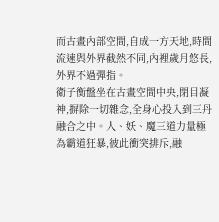而古畫內部空間,自成一方天地,時間流速與外界截然不同,內裡歲月悠長,外界不過彈指。
衛子衡盤坐在古畫空間中央,閉目凝神,摒除一切雜念,全身心投入到三丹融合之中。人、妖、魔三道力量極為霸道狂暴,彼此衝突排斥,融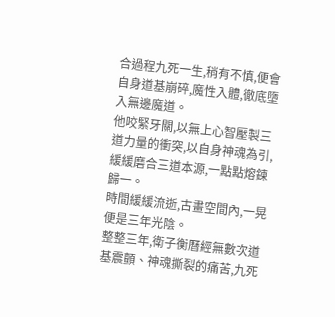合過程九死一生,稍有不慎,便會自身道基崩碎,魔性入體,徹底墮入無邊魔道。
他咬緊牙關,以無上心智壓製三道力量的衝突,以自身神魂為引,緩緩磨合三道本源,一點點熔鍊歸一。
時間緩緩流逝,古畫空間內,一晃便是三年光陰。
整整三年,衛子衡曆經無數次道基震顫、神魂撕裂的痛苦,九死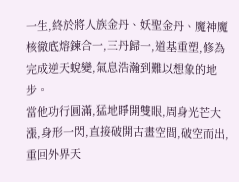一生,終於將人族金丹、妖聖金丹、魔神魔核徹底熔鍊合一,三丹歸一,道基重塑,修為完成逆天蛻變,氣息浩瀚到難以想象的地步。
當他功行圓滿,猛地睜開雙眼,周身光芒大漲,身形一閃,直接破開古畫空間,破空而出,重回外界天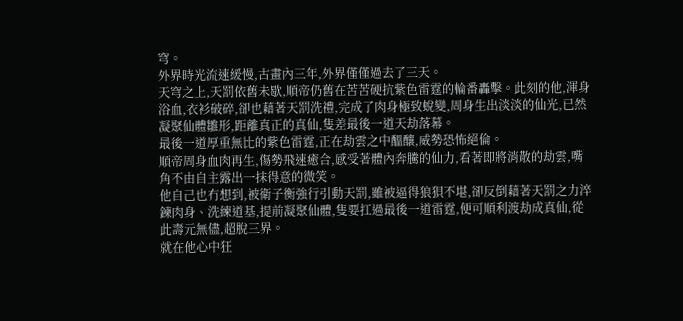穹。
外界時光流速緩慢,古畫內三年,外界僅僅過去了三天。
天穹之上,天罰依舊未歇,順帝仍舊在苦苦硬抗紫色雷霆的輪番轟擊。此刻的他,渾身浴血,衣衫破碎,卻也藉著天罰洗禮,完成了肉身極致蛻變,周身生出淡淡的仙光,已然凝聚仙體雛形,距離真正的真仙,隻差最後一道天劫落幕。
最後一道厚重無比的紫色雷霆,正在劫雲之中醞釀,威勢恐怖絕倫。
順帝周身血肉再生,傷勢飛速癒合,感受著體內奔騰的仙力,看著即將消散的劫雲,嘴角不由自主露出一抹得意的微笑。
他自己也冇想到,被衛子衡強行引動天罰,雖被逼得狼狽不堪,卻反倒藉著天罰之力淬鍊肉身、洗練道基,提前凝聚仙體,隻要扛過最後一道雷霆,便可順利渡劫成真仙,從此壽元無儘,超脫三界。
就在他心中狂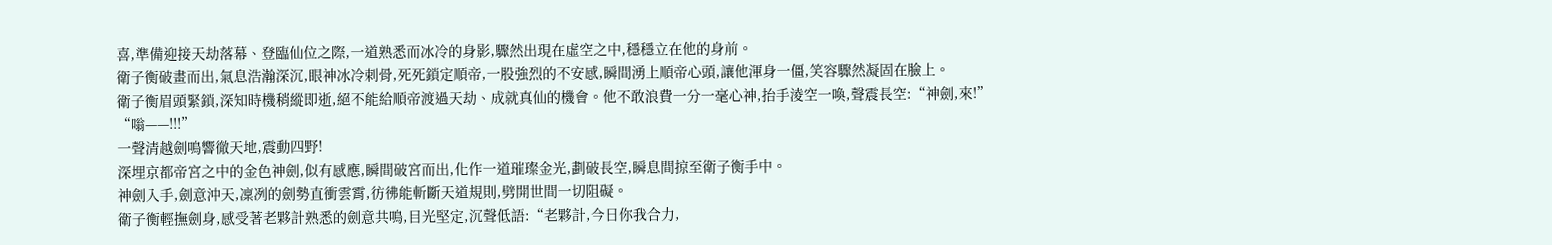喜,準備迎接天劫落幕、登臨仙位之際,一道熟悉而冰冷的身影,驟然出現在虛空之中,穩穩立在他的身前。
衛子衡破畫而出,氣息浩瀚深沉,眼神冰冷刺骨,死死鎖定順帝,一股強烈的不安感,瞬間湧上順帝心頭,讓他渾身一僵,笑容驟然凝固在臉上。
衛子衡眉頭緊鎖,深知時機稍縱即逝,絕不能給順帝渡過天劫、成就真仙的機會。他不敢浪費一分一毫心神,抬手淩空一喚,聲震長空:“神劍,來!”
“嗡——!!!”
一聲清越劍鳴響徹天地,震動四野!
深埋京都帝宮之中的金色神劍,似有感應,瞬間破宮而出,化作一道璀璨金光,劃破長空,瞬息間掠至衛子衡手中。
神劍入手,劍意沖天,凜冽的劍勢直衝雲霄,彷彿能斬斷天道規則,劈開世間一切阻礙。
衛子衡輕撫劍身,感受著老夥計熟悉的劍意共鳴,目光堅定,沉聲低語:“老夥計,今日你我合力,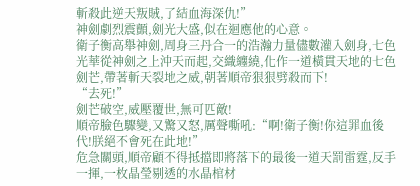斬殺此逆天叛賊,了結血海深仇!”
神劍劇烈震顫,劍光大盛,似在迴應他的心意。
衛子衡高舉神劍,周身三丹合一的浩瀚力量儘數灌入劍身,七色光華從神劍之上沖天而起,交織纏繞,化作一道橫貫天地的七色劍芒,帶著斬天裂地之威,朝著順帝狠狠劈殺而下!
“去死!”
劍芒破空,威壓覆世,無可匹敵!
順帝臉色驟變,又驚又怒,厲聲嘶吼:“啊!衛子衡!你這罪血後代!朕絕不會死在此地!”
危急關頭,順帝顧不得抵擋即將落下的最後一道天罰雷霆,反手一揮,一枚晶瑩剔透的水晶棺材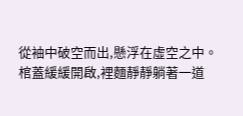從袖中破空而出,懸浮在虛空之中。
棺蓋緩緩開啟,裡麵靜靜躺著一道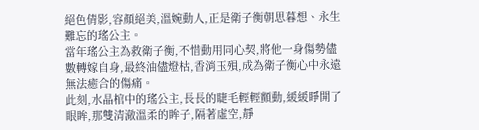絕色倩影,容顏絕美,溫婉動人,正是衛子衡朝思暮想、永生難忘的瑤公主。
當年瑤公主為救衛子衡,不惜動用同心契,將他一身傷勢儘數轉嫁自身,最終油儘燈枯,香消玉殞,成為衛子衡心中永遠無法癒合的傷痛。
此刻,水晶棺中的瑤公主,長長的睫毛輕輕顫動,緩緩睜開了眼眸,那雙清澈溫柔的眸子,隔著虛空,靜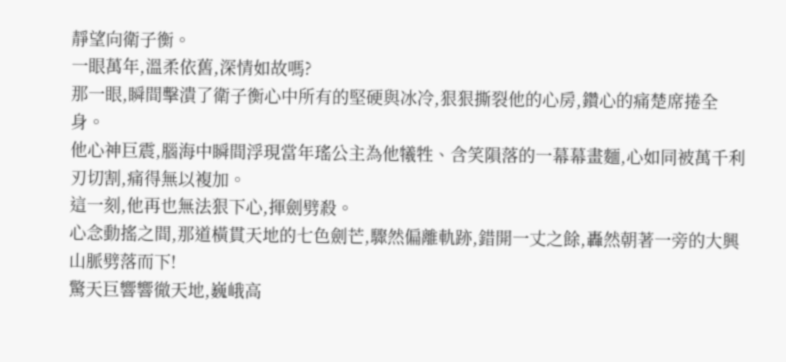靜望向衛子衡。
一眼萬年,溫柔依舊,深情如故嗎?
那一眼,瞬間擊潰了衛子衡心中所有的堅硬與冰冷,狠狠撕裂他的心房,鑽心的痛楚席捲全身。
他心神巨震,腦海中瞬間浮現當年瑤公主為他犧牲、含笑隕落的一幕幕畫麵,心如同被萬千利刃切割,痛得無以複加。
這一刻,他再也無法狠下心,揮劍劈殺。
心念動搖之間,那道橫貫天地的七色劍芒,驟然偏離軌跡,錯開一丈之餘,轟然朝著一旁的大興山脈劈落而下!
驚天巨響響徹天地,巍峨高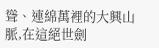聳、連綿萬裡的大興山脈,在這絕世劍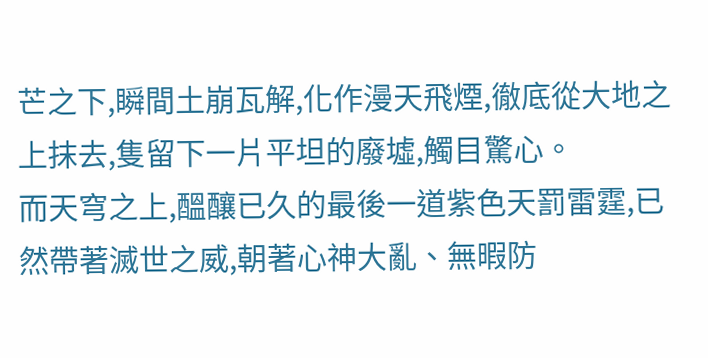芒之下,瞬間土崩瓦解,化作漫天飛煙,徹底從大地之上抹去,隻留下一片平坦的廢墟,觸目驚心。
而天穹之上,醞釀已久的最後一道紫色天罰雷霆,已然帶著滅世之威,朝著心神大亂、無暇防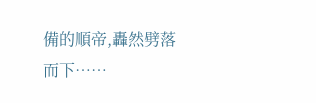備的順帝,轟然劈落而下……